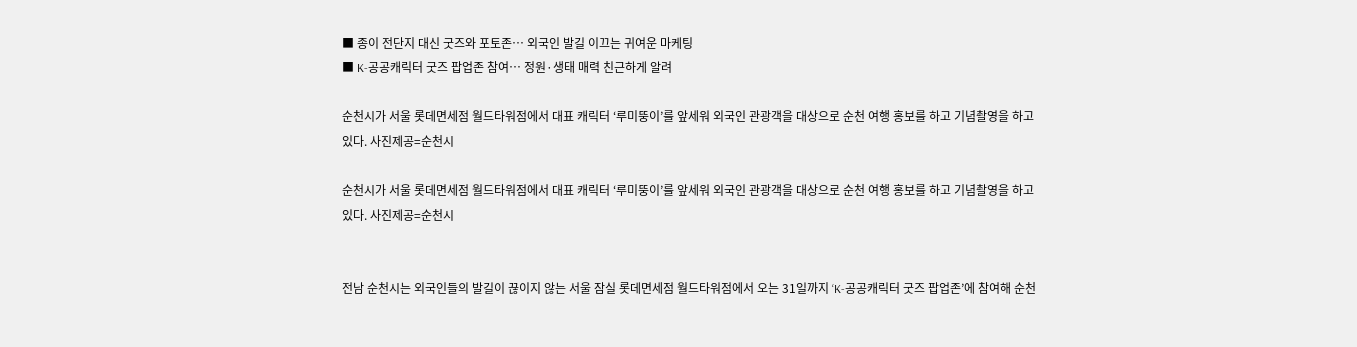■ 종이 전단지 대신 굿즈와 포토존… 외국인 발길 이끄는 귀여운 마케팅
■ K-공공캐릭터 굿즈 팝업존 참여… 정원·생태 매력 친근하게 알려

순천시가 서울 롯데면세점 월드타워점에서 대표 캐릭터 ‘루미뚱이’를 앞세워 외국인 관광객을 대상으로 순천 여행 홍보를 하고 기념촬영을 하고 있다. 사진제공=순천시

순천시가 서울 롯데면세점 월드타워점에서 대표 캐릭터 ‘루미뚱이’를 앞세워 외국인 관광객을 대상으로 순천 여행 홍보를 하고 기념촬영을 하고 있다. 사진제공=순천시


전남 순천시는 외국인들의 발길이 끊이지 않는 서울 잠실 롯데면세점 월드타워점에서 오는 31일까지 ‘K-공공캐릭터 굿즈 팝업존’에 참여해 순천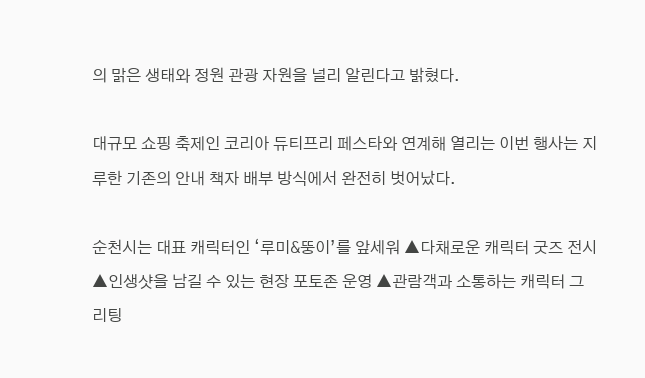의 맑은 생태와 정원 관광 자원을 널리 알린다고 밝혔다.

대규모 쇼핑 축제인 코리아 듀티프리 페스타와 연계해 열리는 이번 행사는 지루한 기존의 안내 책자 배부 방식에서 완전히 벗어났다.

순천시는 대표 캐릭터인 ‘루미&뚱이’를 앞세워 ▲다채로운 캐릭터 굿즈 전시 ▲인생샷을 남길 수 있는 현장 포토존 운영 ▲관람객과 소통하는 캐릭터 그리팅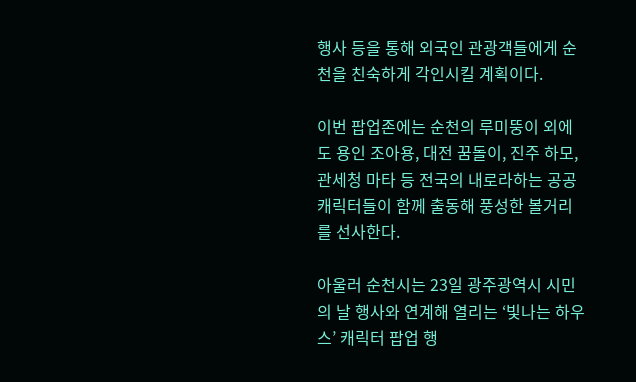행사 등을 통해 외국인 관광객들에게 순천을 친숙하게 각인시킬 계획이다.

이번 팝업존에는 순천의 루미뚱이 외에도 용인 조아용, 대전 꿈돌이, 진주 하모, 관세청 마타 등 전국의 내로라하는 공공캐릭터들이 함께 출동해 풍성한 볼거리를 선사한다.

아울러 순천시는 23일 광주광역시 시민의 날 행사와 연계해 열리는 ‘빛나는 하우스’ 캐릭터 팝업 행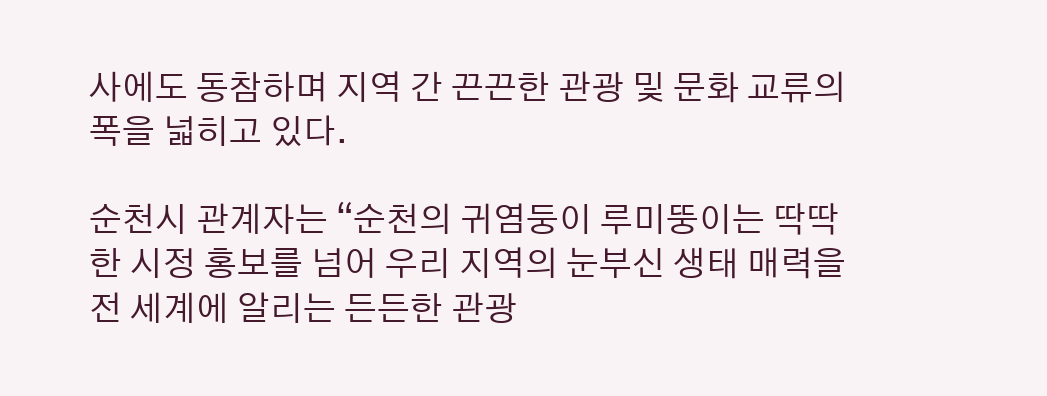사에도 동참하며 지역 간 끈끈한 관광 및 문화 교류의 폭을 넓히고 있다.

순천시 관계자는 “순천의 귀염둥이 루미뚱이는 딱딱한 시정 홍보를 넘어 우리 지역의 눈부신 생태 매력을 전 세계에 알리는 든든한 관광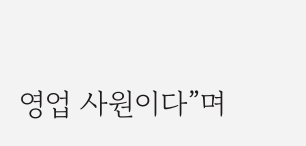영업 사원이다”며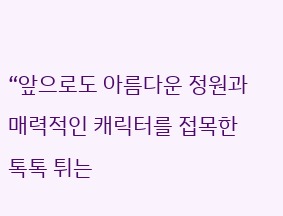“앞으로도 아름다운 정원과 매력적인 캐릭터를 접목한 톡톡 튀는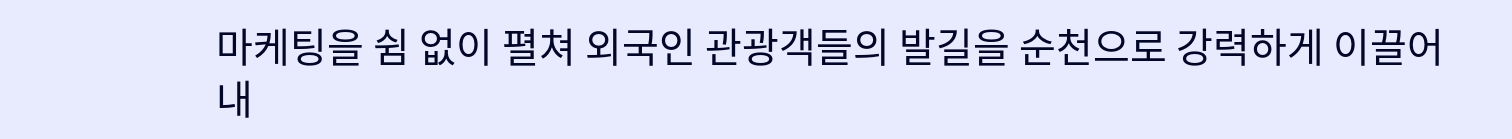마케팅을 쉼 없이 펼쳐 외국인 관광객들의 발길을 순천으로 강력하게 이끌어내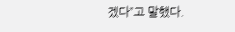겠다”고 말했다.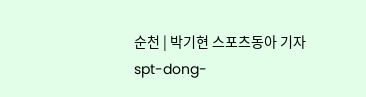순천 | 박기현 스포츠동아 기자 spt-dong-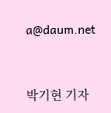a@daum.net


박기현 기자